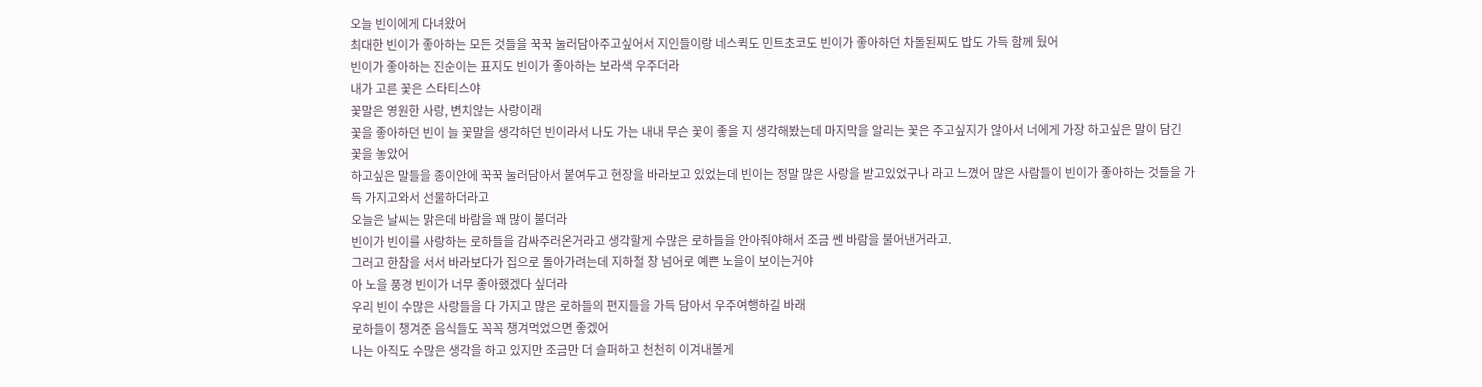오늘 빈이에게 다녀왔어
최대한 빈이가 좋아하는 모든 것들을 꾹꾹 눌러담아주고싶어서 지인들이랑 네스퀵도 민트초코도 빈이가 좋아하던 차돌된찌도 밥도 가득 함께 뒀어
빈이가 좋아하는 진순이는 표지도 빈이가 좋아하는 보라색 우주더라
내가 고른 꽃은 스타티스야
꽃말은 영원한 사랑, 변치않는 사랑이래
꽃을 좋아하던 빈이 늘 꽃말을 생각하던 빈이라서 나도 가는 내내 무슨 꽃이 좋을 지 생각해봤는데 마지막을 알리는 꽃은 주고싶지가 않아서 너에게 가장 하고싶은 말이 담긴 꽃을 놓았어
하고싶은 말들을 종이안에 꾹꾹 눌러담아서 붙여두고 현장을 바라보고 있었는데 빈이는 정말 많은 사랑을 받고있었구나 라고 느꼈어 많은 사람들이 빈이가 좋아하는 것들을 가득 가지고와서 선물하더라고
오늘은 날씨는 맑은데 바람을 꽤 많이 불더라
빈이가 빈이를 사랑하는 로하들을 감싸주러온거라고 생각할게 수많은 로하들을 안아줘야해서 조금 쎈 바람을 불어낸거라고.
그러고 한참을 서서 바라보다가 집으로 돌아가려는데 지하철 창 넘어로 예쁜 노을이 보이는거야
아 노을 풍경 빈이가 너무 좋아했겠다 싶더라
우리 빈이 수많은 사랑들을 다 가지고 많은 로하들의 편지들을 가득 담아서 우주여행하길 바래
로하들이 챙겨준 음식들도 꼭꼭 챙겨먹었으면 좋겠어
나는 아직도 수많은 생각을 하고 있지만 조금만 더 슬퍼하고 천천히 이겨내볼게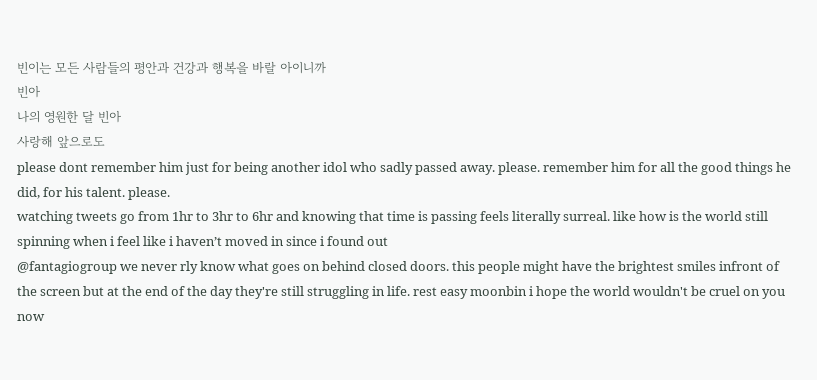빈이는 모든 사람들의 평안과 건강과 행복을 바랄 아이니까
빈아
나의 영원한 달 빈아
사랑해 앞으로도
please dont remember him just for being another idol who sadly passed away. please. remember him for all the good things he did, for his talent. please.
watching tweets go from 1hr to 3hr to 6hr and knowing that time is passing feels literally surreal. like how is the world still spinning when i feel like i haven’t moved in since i found out
@fantagiogroup we never rly know what goes on behind closed doors. this people might have the brightest smiles infront of the screen but at the end of the day they're still struggling in life. rest easy moonbin i hope the world wouldn't be cruel on you now